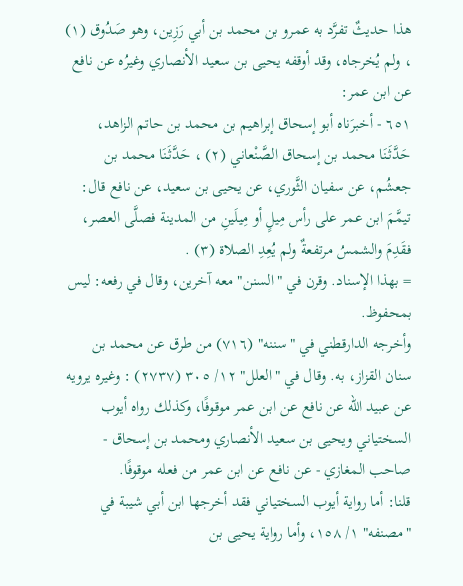هذا حديثٌ تفرَّد به عمرو بن محمد بن أبي رَزِين، وهو صَدُوق (١) ، ولم يُخرجاه، وقد أوقفه يحيى بن سعيد الأنصاري وغيرُه عن نافع عن ابن عمر:
٦٥١ - أخبرَناه أبو إسحاق إبراهيم بن محمد بن حاتم الزاهد، حَدَّثَنَا محمد بن إسحاق الصَّنْعاني (٢) ، حَدَّثَنَا محمد بن جعشُم، عن سفيان الثَّوري، عن يحيى بن سعيد، عن نافع قال: تيمَّمَ ابن عمر على رأس مِيلٍ أو مِيلَينِ من المدينة فصلَّى العصر، فقَدِمَ والشمسُ مرتفعةٌ ولم يُعِدِ الصلاة (٣) .
= بهذا الإسناد. وقرن في "السنن" معه آخرين، وقال في رفعه: ليس بمحفوظ.
وأخرجه الدارقطني في "سننه" (٧١٦) من طرق عن محمد بن سنان القزاز، به. وقال في "العلل" ١٢/ ٣٠٥ (٢٧٣٧) : وغيره يرويه عن عبيد الله عن نافع عن ابن عمر موقوفًا، وكذلك رواه أيوب السختياني ويحيى بن سعيد الأنصاري ومحمد بن إسحاق - صاحب المغازي - عن نافع عن ابن عمر من فعله موقوفًا.
قلنا: أما رواية أيوب السختياني فقد أخرجها ابن أبي شيبة في "مصنفه" ١/ ١٥٨، وأما رواية يحيى بن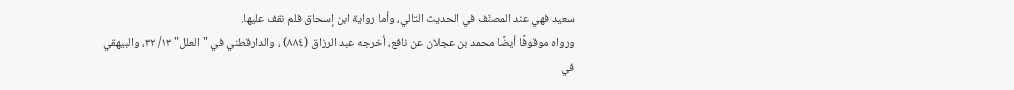سعيد فهي عند المصنّف في الحديث التالي، وأما رواية ابن إسحاق فلم نقف عليها.
ورواه موقوفًا أيضًا محمد بن عجلان عن نافع، أخرجه عبد الرزاق (٨٨٤) ، والدارقطني في "العلل" ١٣/ ٣٢، والبيهقي في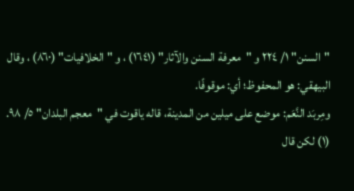"السنن" ١/ ٢٢٤ و "معرفة السنن والآثار" (١٦٤١) ، و "الخلافيات" (٨٦٠) ، وقال البيهقي: هو المحفوظ؛ أي: موقوفًا.
ومِربَد النَّعَم: موضع على ميلين من المدينة، قاله ياقوت في "معجم البلدان" ٥/ ٩٨.
(١) لكن قال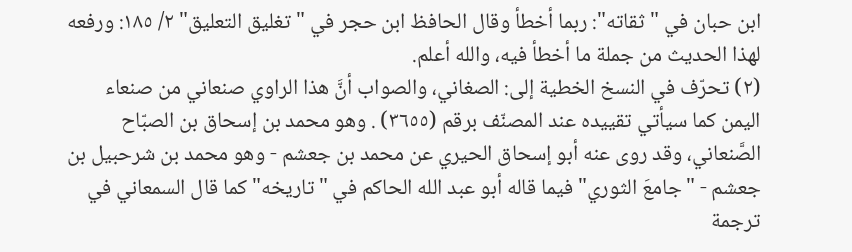ابن حبان في "ثقاته": ربما أخطأ وقال الحافظ ابن حجر في "تغليق التعليق" ٢/ ١٨٥: ورفعه لهذا الحديث من جملة ما أخطأ فيه، والله أعلم.
(٢) تحرّف في النسخ الخطية إلى: الصغاني، والصواب أنَّ هذا الراوي صنعاني من صنعاء اليمن كما سيأتي تقييده عند المصنّف برقم (٣٦٥٥) . وهو محمد بن إسحاق بن الصبّاح الصَّنعاني، وقد روى عنه أبو إسحاق الحيري عن محمد بن جعشم - وهو محمد بن شرحبيل بن جعشم - "جامعَ الثوري" فيما قاله أبو عبد الله الحاكم في "تاريخه" كما قال السمعاني في ترجمة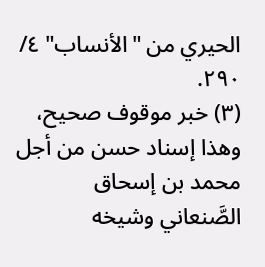الحيري من "الأنساب" ٤/ ٢٩٠.
(٣) خبر موقوف صحيح، وهذا إسناد حسن من أجل محمد بن إسحاق الصَّنعاني وشيخه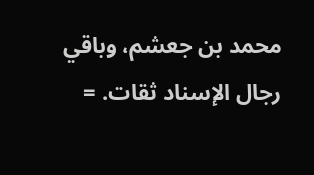محمد بن جعشم، وباقي رجال الإسناد ثقات. =